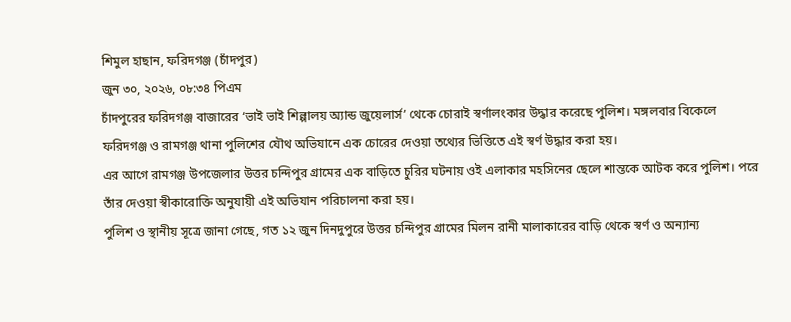শিমুল হাছান, ফরিদগঞ্জ (চাঁদপুর)
জুন ৩০, ২০২৬, ০৮:৩৪ পিএম
চাঁদপুরের ফরিদগঞ্জ বাজারের ‘ভাই ভাই শিল্পালয় অ্যান্ড জুয়েলার্স’ থেকে চোরাই স্বর্ণালংকার উদ্ধার করেছে পুলিশ। মঙ্গলবার বিকেলে ফরিদগঞ্জ ও রামগঞ্জ থানা পুলিশের যৌথ অভিযানে এক চোরের দেওয়া তথ্যের ভিত্তিতে এই স্বর্ণ উদ্ধার করা হয়।
এর আগে রামগঞ্জ উপজেলার উত্তর চন্দিপুর গ্রামের এক বাড়িতে চুরির ঘটনায় ওই এলাকার মহসিনের ছেলে শান্তকে আটক করে পুলিশ। পরে তাঁর দেওয়া স্বীকারোক্তি অনুযায়ী এই অভিযান পরিচালনা করা হয়।
পুলিশ ও স্থানীয় সূত্রে জানা গেছে, গত ১২ জুন দিনদুপুরে উত্তর চন্দিপুর গ্রামের মিলন রানী মালাকারের বাড়ি থেকে স্বর্ণ ও অন্যান্য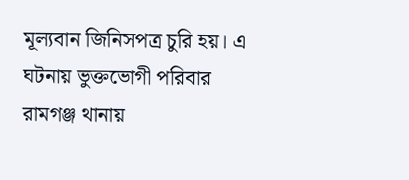মূল্যবান জিনিসপত্র চুরি হয়। এ ঘটনায় ভুক্তভোগী পরিবার রামগঞ্জ থানায়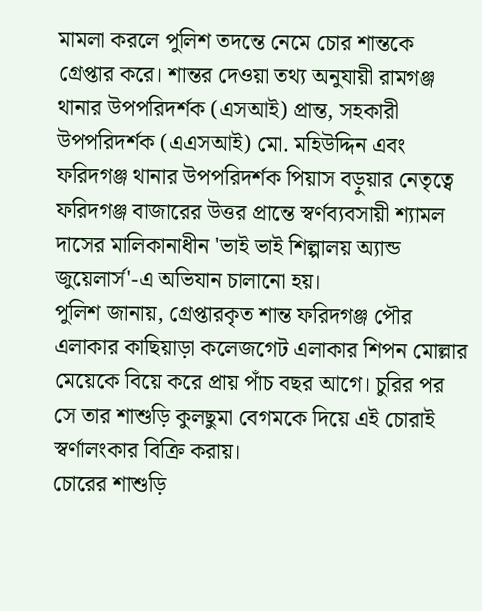মামলা করলে পুলিশ তদন্তে নেমে চোর শান্তকে গ্রেপ্তার করে। শান্তর দেওয়া তথ্য অনুযায়ী রামগঞ্জ থানার উপপরিদর্শক (এসআই) প্রান্ত, সহকারী উপপরিদর্শক (এএসআই) মো. মহিউদ্দিন এবং ফরিদগঞ্জ থানার উপপরিদর্শক পিয়াস বড়ুয়ার নেতৃত্বে ফরিদগঞ্জ বাজারের উত্তর প্রান্তে স্বর্ণব্যবসায়ী শ্যামল দাসের মালিকানাধীন 'ভাই ভাই শিল্পালয় অ্যান্ড জুয়েলার্স'-এ অভিযান চালানো হয়।
পুলিশ জানায়, গ্রেপ্তারকৃত শান্ত ফরিদগঞ্জ পৌর এলাকার কাছিয়াড়া কলেজগেট এলাকার শিপন মোল্লার মেয়েকে বিয়ে করে প্রায় পাঁচ বছর আগে। চুরির পর সে তার শাশুড়ি কুলছুমা বেগমকে দিয়ে এই চোরাই স্বর্ণালংকার বিক্রি করায়।
চোরের শাশুড়ি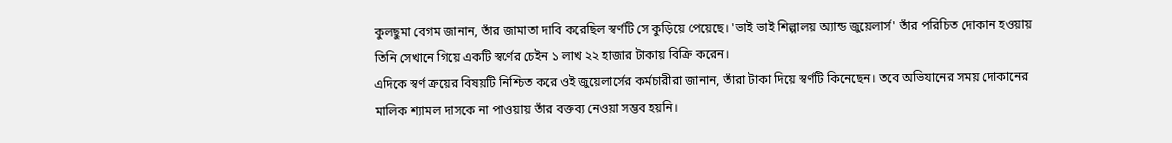কুলছুমা বেগম জানান, তাঁর জামাতা দাবি করেছিল স্বর্ণটি সে কুড়িয়ে পেয়েছে। 'ভাই ভাই শিল্পালয় অ্যান্ড জুয়েলার্স' তাঁর পরিচিত দোকান হওয়ায় তিনি সেখানে গিয়ে একটি স্বর্ণের চেইন ১ লাখ ২২ হাজার টাকায় বিক্রি করেন।
এদিকে স্বর্ণ ক্রয়ের বিষয়টি নিশ্চিত করে ওই জুয়েলার্সের কর্মচারীরা জানান, তাঁরা টাকা দিয়ে স্বর্ণটি কিনেছেন। তবে অভিযানের সময় দোকানের মালিক শ্যামল দাসকে না পাওয়ায় তাঁর বক্তব্য নেওয়া সম্ভব হয়নি।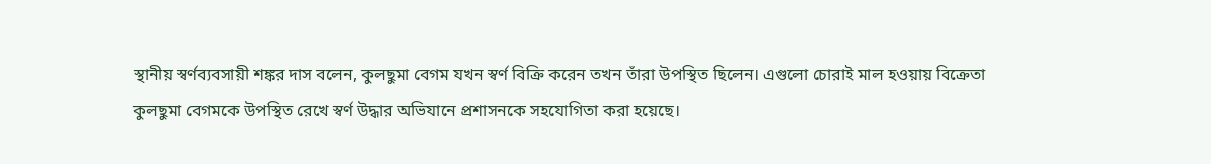স্থানীয় স্বর্ণব্যবসায়ী শঙ্কর দাস বলেন, কুলছুমা বেগম যখন স্বর্ণ বিক্রি করেন তখন তাঁরা উপস্থিত ছিলেন। এগুলো চোরাই মাল হওয়ায় বিক্রেতা কুলছুমা বেগমকে উপস্থিত রেখে স্বর্ণ উদ্ধার অভিযানে প্রশাসনকে সহযোগিতা করা হয়েছে।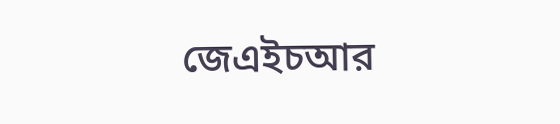জেএইচআর